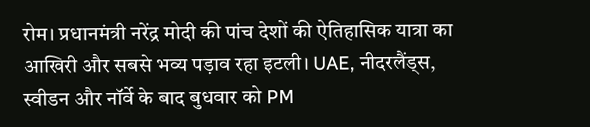रोम। प्रधानमंत्री नरेंद्र मोदी की पांच देशों की ऐतिहासिक यात्रा का आखिरी और सबसे भव्य पड़ाव रहा इटली। UAE, नीदरलैंड्स, स्वीडन और नॉर्वे के बाद बुधवार को PM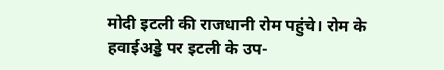मोदी इटली की राजधानी रोम पहुंचे। रोम के हवाईअड्डे पर इटली के उप-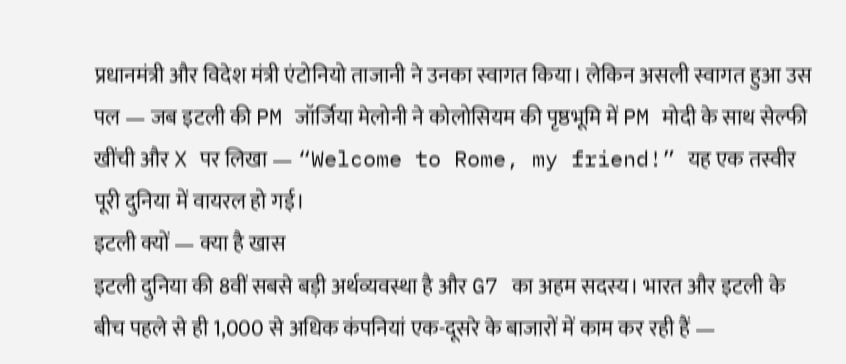प्रधानमंत्री और विदेश मंत्री एंटोनियो ताजानी ने उनका स्वागत किया। लेकिन असली स्वागत हुआ उस पल — जब इटली की PM जॉर्जिया मेलोनी ने कोलोसियम की पृष्ठभूमि में PM मोदी के साथ सेल्फी खींची और X पर लिखा — “Welcome to Rome, my friend!” यह एक तस्वीर पूरी दुनिया में वायरल हो गई।
इटली क्यों — क्या है खास
इटली दुनिया की 8वीं सबसे बड़ी अर्थव्यवस्था है और G7 का अहम सदस्य। भारत और इटली के बीच पहले से ही 1,000 से अधिक कंपनियां एक-दूसरे के बाजारों में काम कर रही हैं —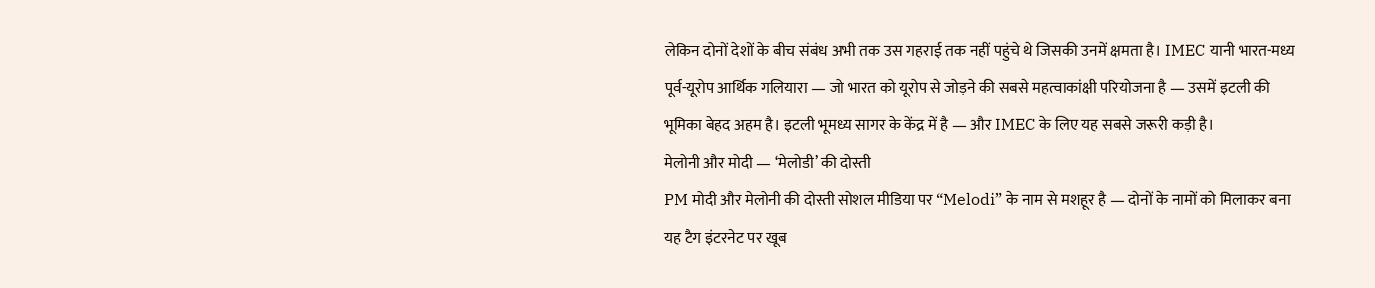लेकिन दोनों देशों के बीच संबंध अभी तक उस गहराई तक नहीं पहुंचे थे जिसकी उनमें क्षमता है। IMEC यानी भारत-मध्य पूर्व-यूरोप आर्थिक गलियारा — जो भारत को यूरोप से जोड़ने की सबसे महत्वाकांक्षी परियोजना है — उसमें इटली की भूमिका बेहद अहम है। इटली भूमध्य सागर के केंद्र में है — और IMEC के लिए यह सबसे जरूरी कड़ी है।
मेलोनी और मोदी — ‘मेलोडी’ की दोस्ती
PM मोदी और मेलोनी की दोस्ती सोशल मीडिया पर “Melodi” के नाम से मशहूर है — दोनों के नामों को मिलाकर बना यह टैग इंटरनेट पर खूब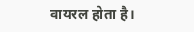वायरल होता है।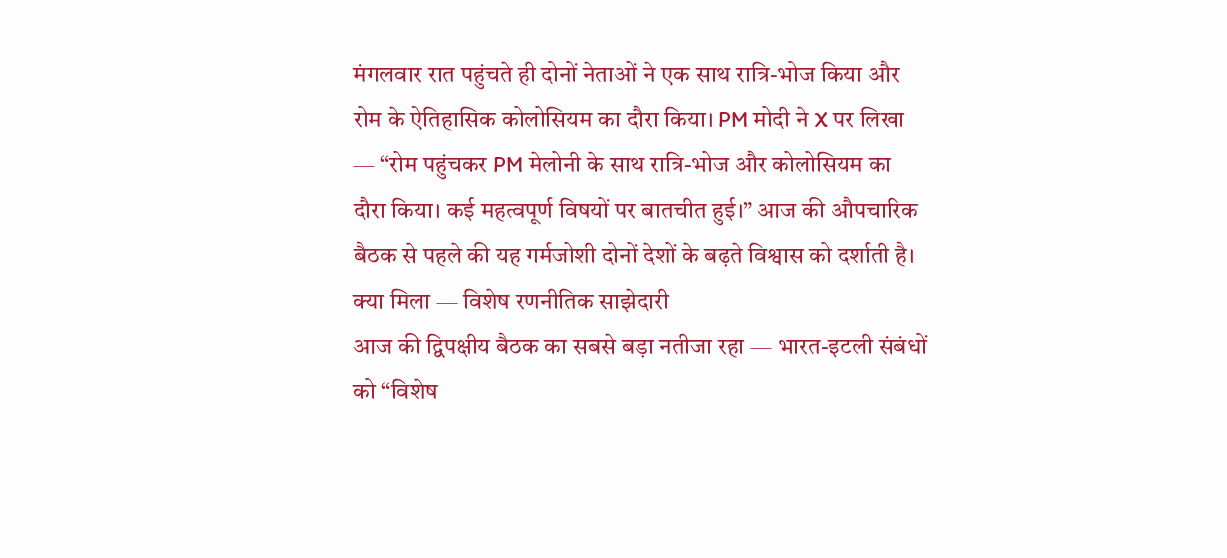मंगलवार रात पहुंचते ही दोनों नेताओं ने एक साथ रात्रि-भोज किया और रोम के ऐतिहासिक कोलोसियम का दौरा किया। PM मोदी ने X पर लिखा — “रोम पहुंचकर PM मेलोनी के साथ रात्रि-भोज और कोलोसियम का दौरा किया। कई महत्वपूर्ण विषयों पर बातचीत हुई।” आज की औपचारिक बैठक से पहले की यह गर्मजोशी दोनों देशों के बढ़ते विश्वास को दर्शाती है।
क्या मिला — विशेष रणनीतिक साझेदारी
आज की द्विपक्षीय बैठक का सबसे बड़ा नतीजा रहा — भारत-इटली संबंधों को “विशेष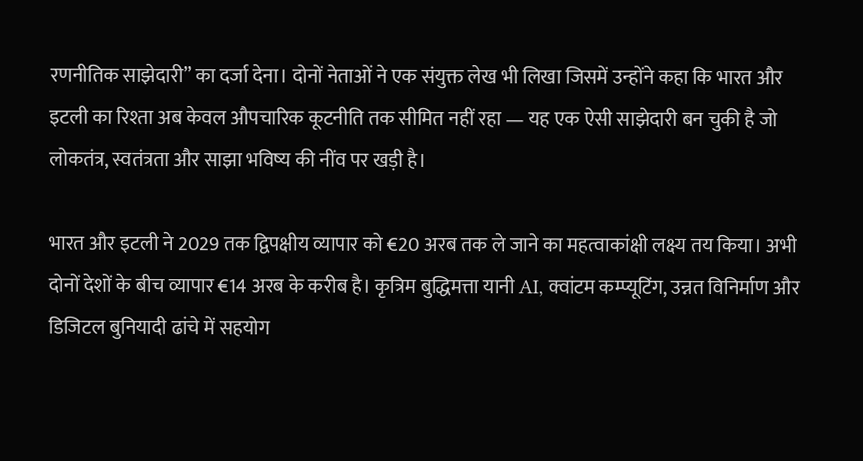रणनीतिक साझेदारी” का दर्जा देना। दोनों नेताओं ने एक संयुक्त लेख भी लिखा जिसमें उन्होंने कहा कि भारत और इटली का रिश्ता अब केवल औपचारिक कूटनीति तक सीमित नहीं रहा — यह एक ऐसी साझेदारी बन चुकी है जो लोकतंत्र, स्वतंत्रता और साझा भविष्य की नींव पर खड़ी है।

भारत और इटली ने 2029 तक द्विपक्षीय व्यापार को €20 अरब तक ले जाने का महत्वाकांक्षी लक्ष्य तय किया। अभी दोनों देशों के बीच व्यापार €14 अरब के करीब है। कृत्रिम बुद्धिमत्ता यानी AI, क्वांटम कम्प्यूटिंग, उन्नत विनिर्माण और डिजिटल बुनियादी ढांचे में सहयोग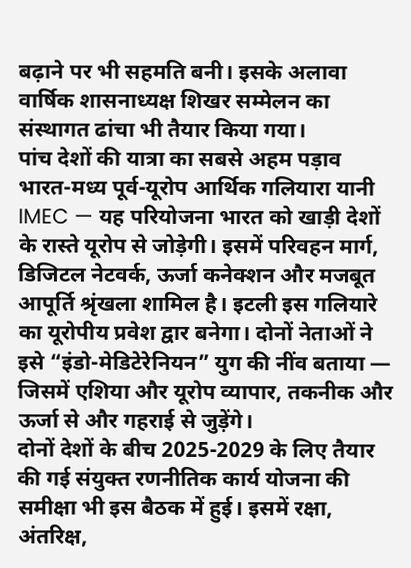बढ़ाने पर भी सहमति बनी। इसके अलावा वार्षिक शासनाध्यक्ष शिखर सम्मेलन का संस्थागत ढांचा भी तैयार किया गया।
पांच देशों की यात्रा का सबसे अहम पड़ाव
भारत-मध्य पूर्व-यूरोप आर्थिक गलियारा यानी IMEC — यह परियोजना भारत को खाड़ी देशों के रास्ते यूरोप से जोड़ेगी। इसमें परिवहन मार्ग, डिजिटल नेटवर्क, ऊर्जा कनेक्शन और मजबूत आपूर्ति श्रृंखला शामिल है। इटली इस गलियारे का यूरोपीय प्रवेश द्वार बनेगा। दोनों नेताओं ने इसे “इंडो-मेडिटेरेनियन” युग की नींव बताया — जिसमें एशिया और यूरोप व्यापार, तकनीक और ऊर्जा से और गहराई से जुड़ेंगे।
दोनों देशों के बीच 2025-2029 के लिए तैयार की गई संयुक्त रणनीतिक कार्य योजना की समीक्षा भी इस बैठक में हुई। इसमें रक्षा, अंतरिक्ष,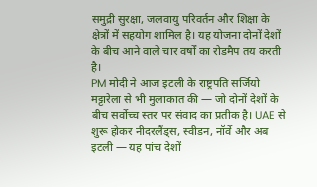समुद्री सुरक्षा, जलवायु परिवर्तन और शिक्षा के क्षेत्रों में सहयोग शामिल है। यह योजना दोनों देशों के बीच आने वाले चार वर्षों का रोडमैप तय करती है।
PM मोदी ने आज इटली के राष्ट्रपति सर्जियो मट्टारेला से भी मुलाकात की — जो दोनों देशों के बीच सर्वोच्च स्तर पर संवाद का प्रतीक है। UAE से शुरू होकर नीदरलैंड्स, स्वीडन, नॉर्वे और अब इटली — यह पांच देशों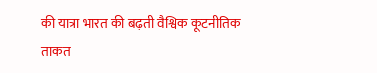की यात्रा भारत की बढ़ती वैश्विक कूटनीतिक ताकत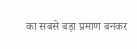का सबसे बड़ा प्रमाण बनकर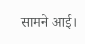सामने आई।